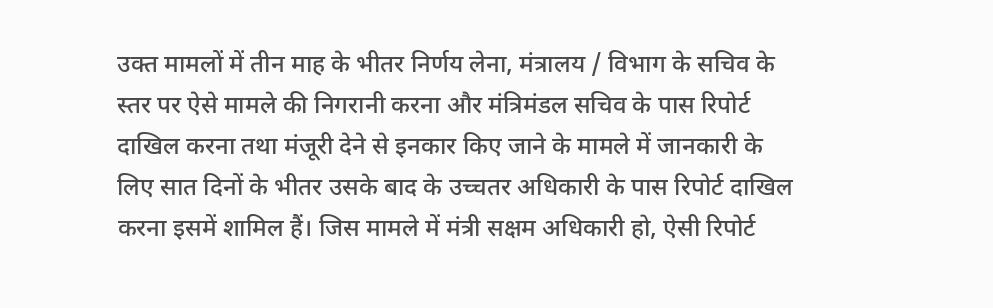उक्त मामलों में तीन माह के भीतर निर्णय लेना, मंत्रालय / विभाग के सचिव के स्तर पर ऐसे मामले की निगरानी करना और मंत्रिमंडल सचिव के पास रिपोर्ट दाखिल करना तथा मंजूरी देने से इनकार किए जाने के मामले में जानकारी के लिए सात दिनों के भीतर उसके बाद के उच्चतर अधिकारी के पास रिपोर्ट दाखिल करना इसमें शामिल हैं। जिस मामले में मंत्री सक्षम अधिकारी हो, ऐसी रिपोर्ट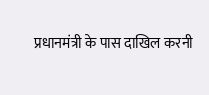प्रधानमंत्री के पास दाखिल करनी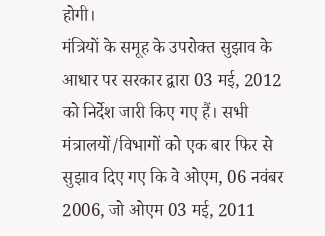होगी।
मंत्रियों के समूह के उपरोक्त सुझाव के आधार पर सरकार द्वारा 03 मई, 2012 को निर्देश जारी किए गए हैं। सभी मंत्रालयों/विभागों को एक बार फिर से सुझाव दिए गए कि वे ओएम, 06 नवंबर 2006, जो ओएम 03 मई, 2011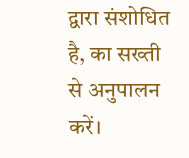द्वारा संशोधित है, का सख्ती से अनुपालन करें।